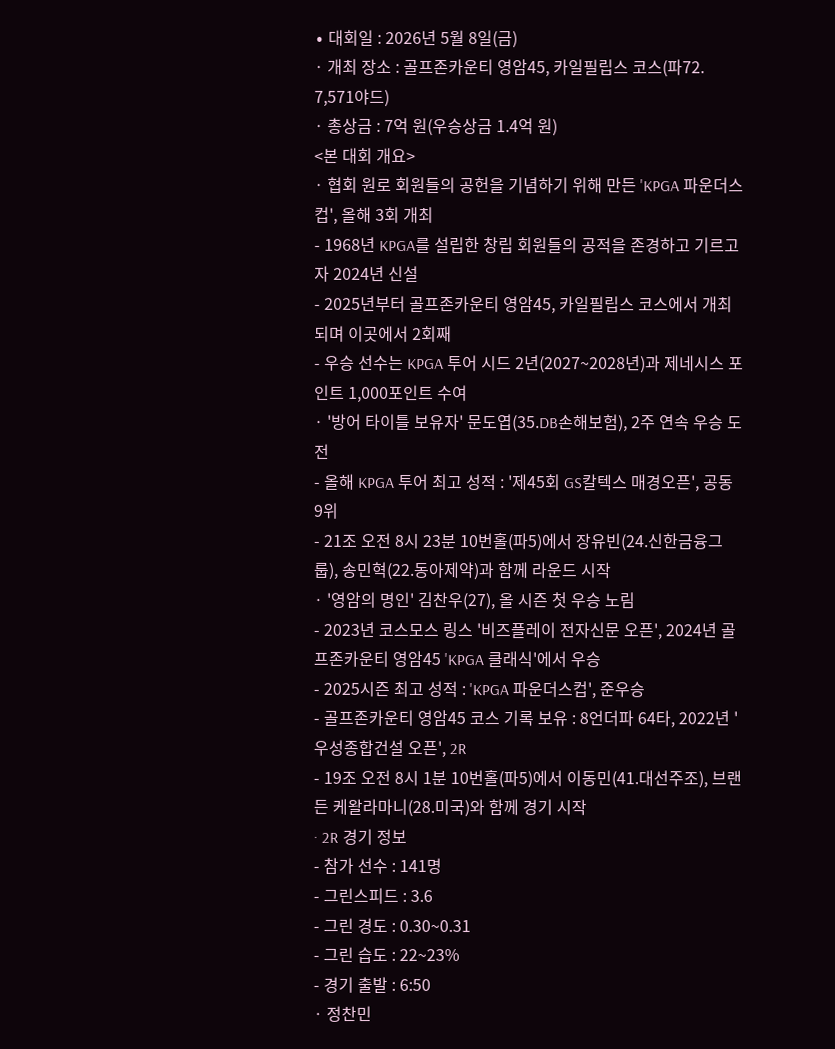∙ 대회일 : 2026년 5월 8일(금)
· 개최 장소 : 골프존카운티 영암45, 카일필립스 코스(파72. 7,571야드)
· 총상금 : 7억 원(우승상금 1.4억 원)
<본 대회 개요>
· 협회 원로 회원들의 공헌을 기념하기 위해 만든 'KPGA 파운더스컵', 올해 3회 개최
- 1968년 KPGA를 설립한 창립 회원들의 공적을 존경하고 기르고자 2024년 신설
- 2025년부터 골프존카운티 영암45, 카일필립스 코스에서 개최되며 이곳에서 2회째
- 우승 선수는 KPGA 투어 시드 2년(2027~2028년)과 제네시스 포인트 1,000포인트 수여
· '방어 타이틀 보유자' 문도엽(35.DB손해보험), 2주 연속 우승 도전
- 올해 KPGA 투어 최고 성적 : '제45회 GS칼텍스 매경오픈', 공동 9위
- 21조 오전 8시 23분 10번홀(파5)에서 장유빈(24.신한금융그룹), 송민혁(22.동아제약)과 함께 라운드 시작
· '영암의 명인' 김찬우(27), 올 시즌 첫 우승 노림
- 2023년 코스모스 링스 '비즈플레이 전자신문 오픈', 2024년 골프존카운티 영암45 'KPGA 클래식'에서 우승
- 2025시즌 최고 성적 : 'KPGA 파운더스컵', 준우승
- 골프존카운티 영암45 코스 기록 보유 : 8언더파 64타, 2022년 '우성종합건설 오픈', 2R
- 19조 오전 8시 1분 10번홀(파5)에서 이동민(41.대선주조), 브랜든 케왈라마니(28.미국)와 함께 경기 시작
· 2R 경기 정보
- 참가 선수 : 141명
- 그린스피드 : 3.6
- 그린 경도 : 0.30~0.31
- 그린 습도 : 22~23%
- 경기 출발 : 6:50
· 정찬민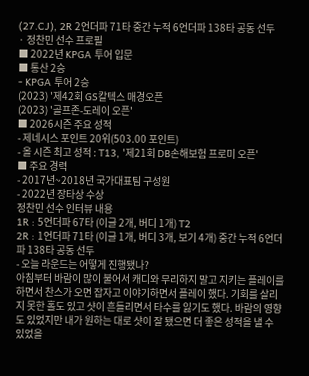(27.CJ), 2R 2언더파 71타 중간 누적 6언더파 138타 공동 선두
· 정찬민 선수 프로필
■ 2022년 KPGA 투어 입문
■ 통산 2승
- KPGA 투어 2승
(2023) '제42회 GS칼텍스 매경오픈
(2023) '골프존-도레이 오픈'
■ 2026시즌 주요 성적
- 제네시스 포인트 20위(503.00 포인트)
- 올 시즌 최고 성적 : T13, '제21회 DB손해보험 프로미 오픈'
■ 주요 경력
- 2017년~2018년 국가대표팀 구성원
- 2022년 장타상 수상
정찬민 선수 인터뷰 내용
1R : 5언더파 67타 (이글 2개, 버디 1개) T2
2R : 1언더파 71타 (이글 1개, 버디 3개, 보기 4개) 중간 누적 6언더파 138타 공동 선두
- 오늘 라운드는 어떻게 진행됐나?
아침부터 바람이 많이 불어서 캐디와 무리하지 말고 지키는 플레이를 하면서 찬스가 오면 잡자고 이야기하면서 플레이 했다. 기회를 살리지 못한 홀도 있고 샷이 흔들리면서 타수를 잃기도 했다. 바람의 영향도 있었지만 내가 원하는 대로 샷이 잘 됐으면 더 좋은 성적을 낼 수 있었을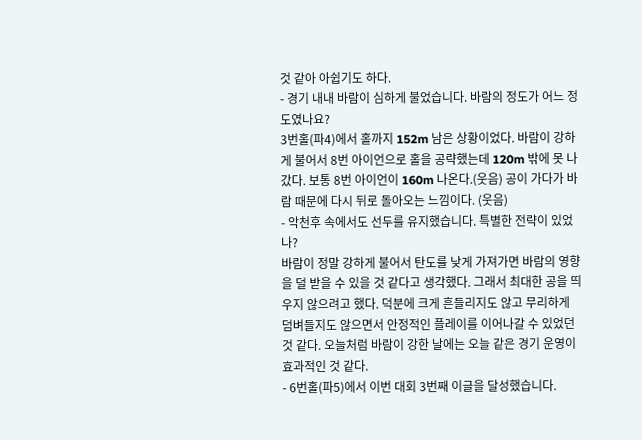것 같아 아쉽기도 하다.
- 경기 내내 바람이 심하게 불었습니다. 바람의 정도가 어느 정도였나요?
3번홀(파4)에서 홀까지 152m 남은 상황이었다. 바람이 강하게 불어서 8번 아이언으로 홀을 공략했는데 120m 밖에 못 나갔다. 보통 8번 아이언이 160m 나온다.(웃음) 공이 가다가 바람 때문에 다시 뒤로 돌아오는 느낌이다. (웃음)
- 악천후 속에서도 선두를 유지했습니다. 특별한 전략이 있었나?
바람이 정말 강하게 불어서 탄도를 낮게 가져가면 바람의 영향을 덜 받을 수 있을 것 같다고 생각했다. 그래서 최대한 공을 띄우지 않으려고 했다. 덕분에 크게 흔들리지도 않고 무리하게 덤벼들지도 않으면서 안정적인 플레이를 이어나갈 수 있었던 것 같다. 오늘처럼 바람이 강한 날에는 오늘 같은 경기 운영이 효과적인 것 같다.
- 6번홀(파5)에서 이번 대회 3번째 이글을 달성했습니다.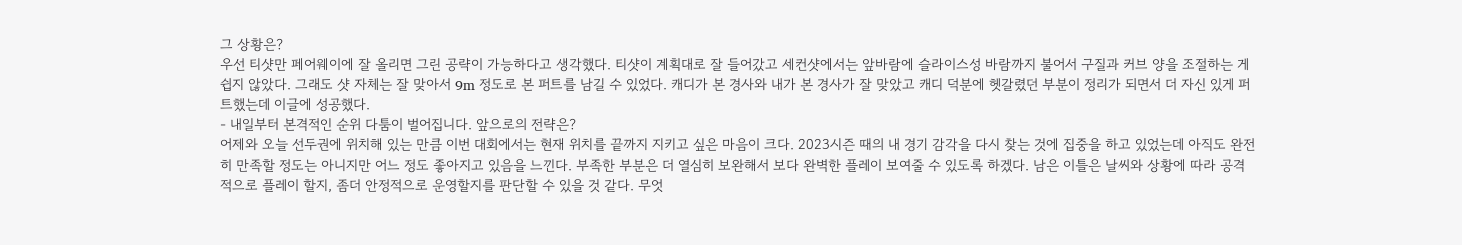그 상황은?
우선 티샷만 페어웨이에 잘 올리면 그린 공략이 가능하다고 생각했다. 티샷이 계획대로 잘 들어갔고 세컨샷에서는 앞바람에 슬라이스성 바람까지 불어서 구질과 커브 양을 조절하는 게 쉽지 않았다. 그래도 샷 자체는 잘 맞아서 9m 정도로 본 퍼트를 남길 수 있었다. 캐디가 본 경사와 내가 본 경사가 잘 맞았고 캐디 덕분에 헷갈렸던 부분이 정리가 되면서 더 자신 있게 퍼트했는데 이글에 성공했다.
- 내일부터 본격적인 순위 다툼이 벌어집니다. 앞으로의 전략은?
어제와 오늘 선두권에 위치해 있는 만큼 이번 대회에서는 현재 위치를 끝까지 지키고 싶은 마음이 크다. 2023시즌 때의 내 경기 감각을 다시 찾는 것에 집중을 하고 있었는데 아직도 완전히 만족할 정도는 아니지만 어느 정도 좋아지고 있음을 느낀다. 부족한 부분은 더 열심히 보완해서 보다 완벽한 플레이 보여줄 수 있도록 하겠다. 남은 이틀은 날씨와 상황에 따라 공격적으로 플레이 할지, 좀더 안정적으로 운영할지를 판단할 수 있을 것 같다. 무엇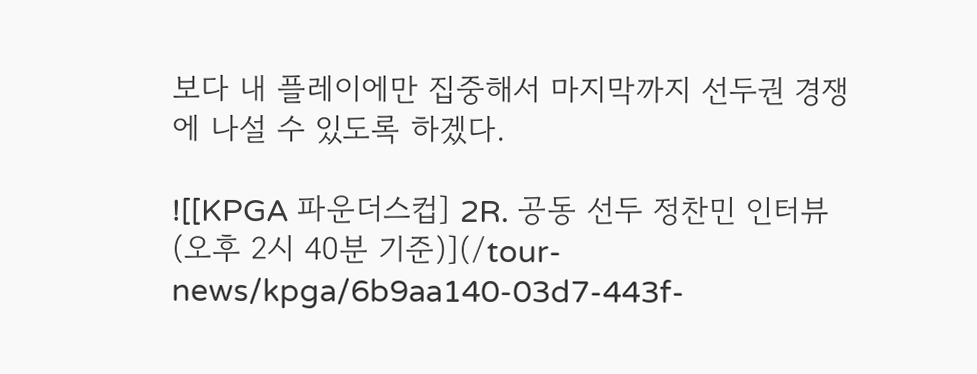보다 내 플레이에만 집중해서 마지막까지 선두권 경쟁에 나설 수 있도록 하겠다.

![[KPGA 파운더스컵] 2R. 공동 선두 정찬민 인터뷰(오후 2시 40분 기준)](/tour-news/kpga/6b9aa140-03d7-443f-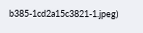b385-1cd2a15c3821-1.jpeg)